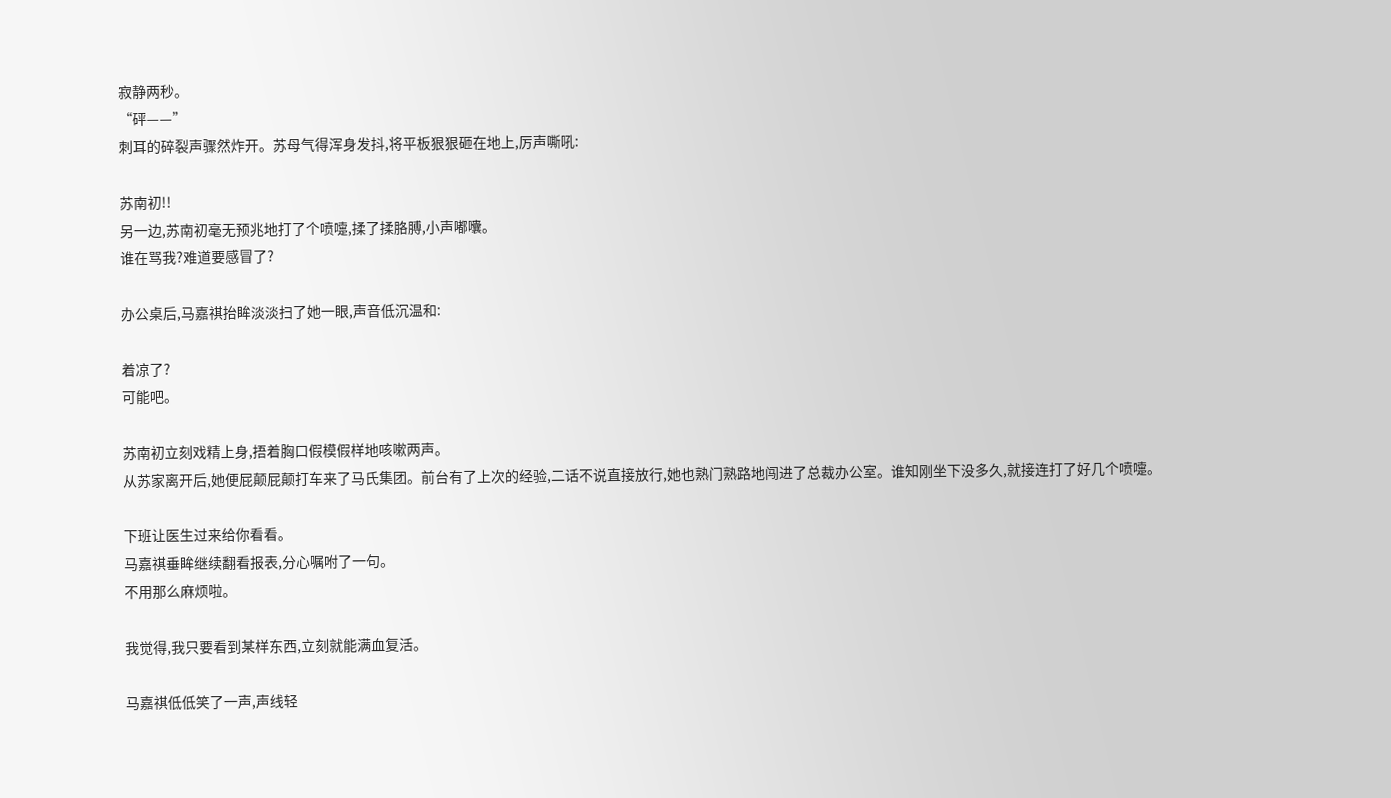寂静两秒。
“砰——”
刺耳的碎裂声骤然炸开。苏母气得浑身发抖,将平板狠狠砸在地上,厉声嘶吼:

苏南初!!
另一边,苏南初毫无预兆地打了个喷嚏,揉了揉胳膊,小声嘟囔。
谁在骂我?难道要感冒了?

办公桌后,马嘉祺抬眸淡淡扫了她一眼,声音低沉温和:

着凉了?
可能吧。

苏南初立刻戏精上身,捂着胸口假模假样地咳嗽两声。
从苏家离开后,她便屁颠屁颠打车来了马氏集团。前台有了上次的经验,二话不说直接放行,她也熟门熟路地闯进了总裁办公室。谁知刚坐下没多久,就接连打了好几个喷嚏。

下班让医生过来给你看看。
马嘉祺垂眸继续翻看报表,分心嘱咐了一句。
不用那么麻烦啦。

我觉得,我只要看到某样东西,立刻就能满血复活。

马嘉祺低低笑了一声,声线轻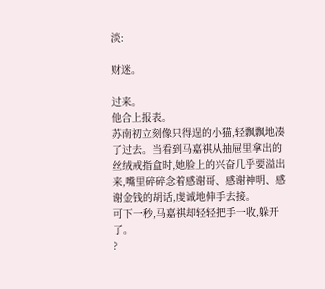淡:

财迷。

过来。
他合上报表。
苏南初立刻像只得逞的小猫,轻飘飘地凑了过去。当看到马嘉祺从抽屉里拿出的丝绒戒指盒时,她脸上的兴奋几乎要溢出来,嘴里碎碎念着感谢哥、感谢神明、感谢金钱的胡话,虔诚地伸手去接。
可下一秒,马嘉祺却轻轻把手一收,躲开了。
?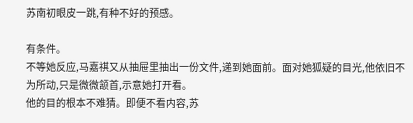苏南初眼皮一跳,有种不好的预感。

有条件。
不等她反应,马嘉祺又从抽屉里抽出一份文件,递到她面前。面对她狐疑的目光,他依旧不为所动,只是微微颔首,示意她打开看。
他的目的根本不难猜。即便不看内容,苏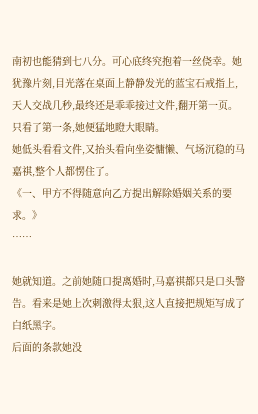南初也能猜到七八分。可心底终究抱着一丝侥幸。她犹豫片刻,目光落在桌面上静静发光的蓝宝石戒指上,天人交战几秒,最终还是乖乖接过文件,翻开第一页。
只看了第一条,她便猛地瞪大眼睛。
她低头看看文件,又抬头看向坐姿慵懒、气场沉稳的马嘉祺,整个人都愣住了。
《一、甲方不得随意向乙方提出解除婚姻关系的要求。》
……

她就知道。之前她随口提离婚时,马嘉祺都只是口头警告。看来是她上次刺激得太狠,这人直接把规矩写成了白纸黑字。
后面的条款她没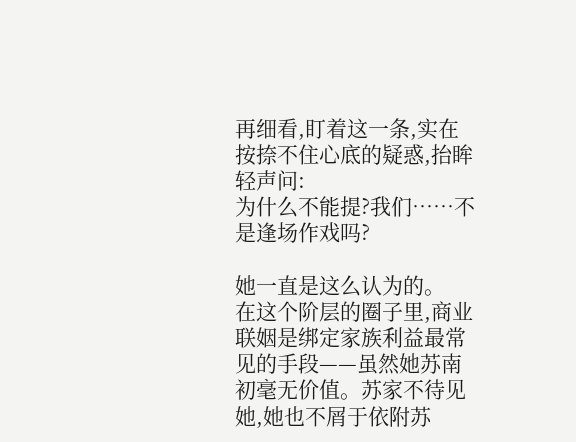再细看,盯着这一条,实在按捺不住心底的疑惑,抬眸轻声问:
为什么不能提?我们……不是逢场作戏吗?

她一直是这么认为的。
在这个阶层的圈子里,商业联姻是绑定家族利益最常见的手段——虽然她苏南初毫无价值。苏家不待见她,她也不屑于依附苏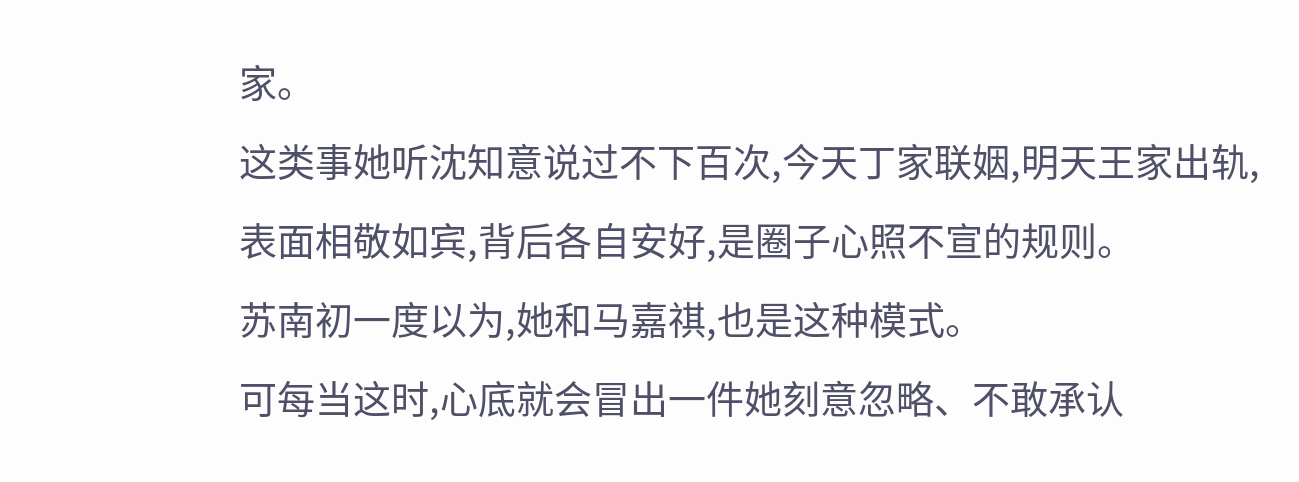家。
这类事她听沈知意说过不下百次,今天丁家联姻,明天王家出轨,表面相敬如宾,背后各自安好,是圈子心照不宣的规则。
苏南初一度以为,她和马嘉祺,也是这种模式。
可每当这时,心底就会冒出一件她刻意忽略、不敢承认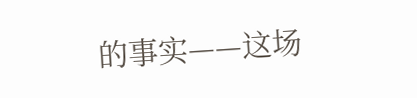的事实——这场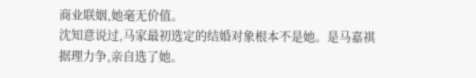商业联姻,她毫无价值。
沈知意说过,马家最初选定的结婚对象根本不是她。是马嘉祺据理力争,亲自选了她。